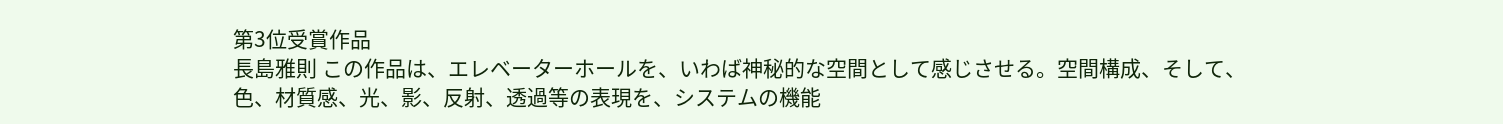第3位受賞作品
長島雅則 この作品は、エレベーターホールを、いわば神秘的な空間として感じさせる。空間構成、そして、色、材質感、光、影、反射、透過等の表現を、システムの機能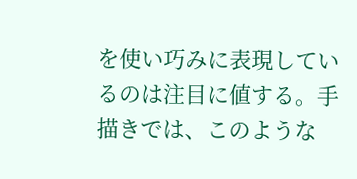を使い巧みに表現しているのは注目に値する。手描きでは、このような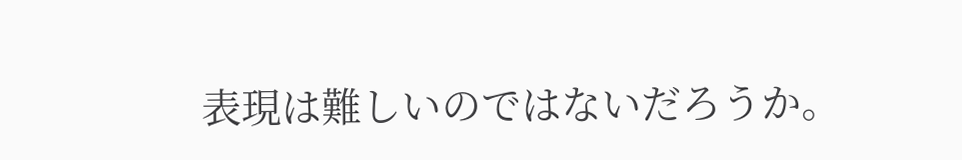表現は難しいのではないだろうか。